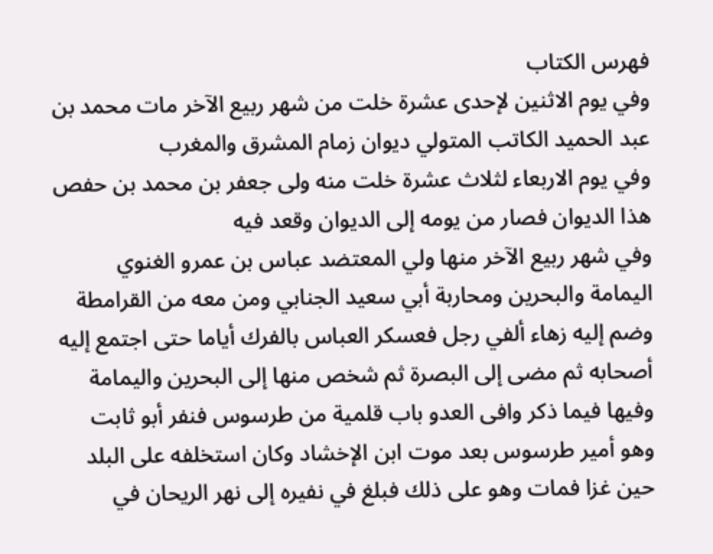فهرس الكتاب
وفي يوم الاثنين لإحدى عشرة خلت من شهر ربيع الآخر مات محمد بن عبد الحميد الكاتب المتولي ديوان زمام المشرق والمغرب
وفي يوم الاربعاء لثلاث عشرة خلت منه ولى جعفر بن محمد بن حفص هذا الديوان فصار من يومه إلى الديوان وقعد فيه
وفي شهر ربيع الآخر منها ولي المعتضد عباس بن عمرو الغنوي اليمامة والبحرين ومحاربة أبي سعيد الجنابي ومن معه من القرامطة وضم إليه زهاء ألفي رجل فعسكر العباس بالفرك أياما حتى اجتمع إليه أصحابه ثم مضى إلى البصرة ثم شخص منها إلى البحرين واليمامة
وفيها فيما ذكر وافى العدو باب قلمية من طرسوس فنفر أبو ثابت وهو أمير طرسوس بعد موت ابن الإخشاد وكان استخلفه على البلد حين غزا فمات وهو على ذلك فبلغ في نفيره إلى نهر الريحان في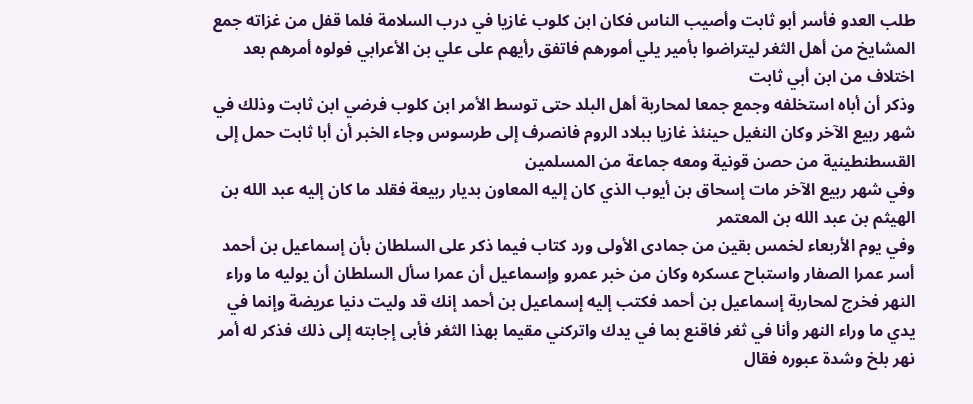طلب العدو فأسر أبو ثابت وأصيب الناس فكان ابن كلوب غازيا في درب السلامة فلما قفل من غزاته جمع المشايخ من أهل الثغر ليتراضوا بأمير يلي أمورهم فاتفق رأيهم على علي بن الأعرابي فولوه أمرهم بعد اختلاف من ابن أبي ثابت
وذكر أن أباه استخلفه وجمع جمعا لمحاربة أهل البلد حتى توسط الأمر ابن كلوب فرضي ابن ثابت وذلك في شهر ربيع الآخر وكان النغيل حينئذ غازيا ببلاد الروم فانصرف إلى طرسوس وجاء الخبر أن أبا ثابت حمل إلى القسطنطينية من حصن قونية ومعه جماعة من المسلمين
وفي شهر ربيع الآخر مات إسحاق بن أيوب الذي كان إليه المعاون بديار ربيعة فقلد ما كان إليه عبد الله بن الهيثم بن عبد الله بن المعتمر
وفي يوم الأربعاء لخمس بقين من جمادى الأولى ورد كتاب فيما ذكر على السلطان بأن إسماعيل بن أحمد أسر عمرا الصفار واستباح عسكره وكان من خبر عمرو وإسماعيل أن عمرا سأل السلطان أن يوليه ما وراء النهر فخرج لمحاربة إسماعيل بن أحمد فكتب إليه إسماعيل بن أحمد إنك قد وليت دنيا عريضة وإنما في يدي ما وراء النهر وأنا في ثغر فاقنع بما في يدك واتركني مقيما بهذا الثغر فأبى إجابته إلى ذلك فذكر له أمر نهر بلخ وشدة عبوره فقال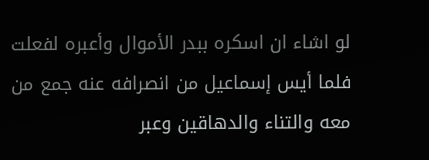لو اشاء ان اسكره ببدر الأموال وأعبره لفعلت فلما أيس إسماعيل من انصرافه عنه جمع من معه والتناء والدهاقين وعبر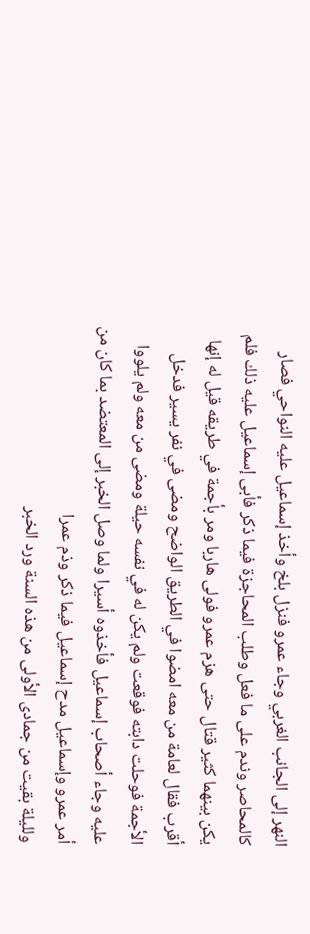النهر إلى الجانب الغربي وجاء عمرو فنزل بلخ وأخذ إسماعيل عليه النواحي فصار كالمحاصر وندم على ما فعل وطلب المحاجزة فيما ذكر فأبى إسماعيل عليه ذلك فلم يكن بينهما كثير قتال حتى هزم عمرو فولى هاربا ومر بأجمة في طريقه قيل له إنها أقرب فقال لعامة من معه امضوا في الطريق الواضح ومضى في نفر يسير فدخل الأجمة فوحلت دابته فوقعت ولم يكن له في نفسه حيلة ومضى من معه ولم يلووا عليه وجاء أصحاب إسماعيل فأخذوه أسيرا ولما وصل الخبر إلى المعتضد بما كان من أمر عمرو وإسماعيل مدح إسماعيل فيما ذكر وذم عمرا
ولليلة بقيت من جمادى الأولى من هذه السنة ورد الخبر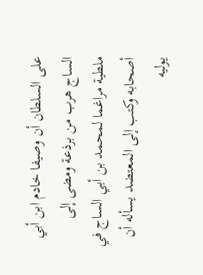على السلطان أن وصيفا خادم ابن أبي الساج هرب من برذعة ومضى إلى ملطية مراغما لمحمد بن أبي الساج في أصحابه وكتب إلى المعتضد يسأله أن يوليه